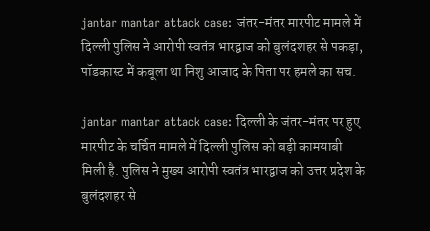jantar mantar attack case: जंतर-मंतर मारपीट मामले में दिल्ली पुलिस ने आरोपी स्वतंत्र भारद्वाज को बुलंदशहर से पकड़ा, पॉडकास्ट में कबूला था निशु आजाद के पिता पर हमले का सच.

jantar mantar attack case: दिल्ली के जंतर-मंतर पर हुए मारपीट के चर्चित मामले में दिल्ली पुलिस को बड़ी कामयाबी मिली है. पुलिस ने मुख्य आरोपी स्वतंत्र भारद्वाज को उत्तर प्रदेश के बुलंदशहर से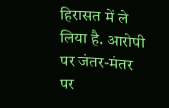हिरासत में ले लिया है. आरोपी पर जंतर-मंतर पर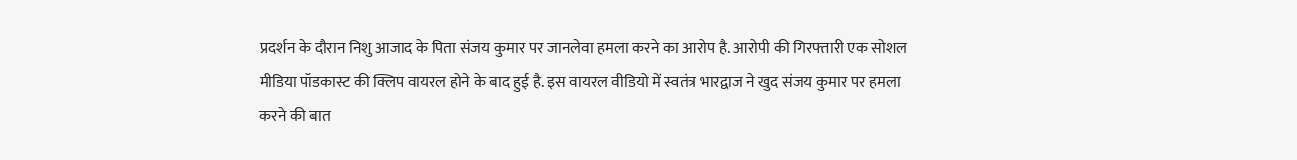प्रदर्शन के दौरान निशु आजाद के पिता संजय कुमार पर जानलेवा हमला करने का आरोप है. आरोपी की गिरफ्तारी एक सोशल मीडिया पॉडकास्ट की क्लिप वायरल होने के बाद हुई है. इस वायरल वीडियो में स्वतंत्र भारद्वाज ने खुद संजय कुमार पर हमला करने की बात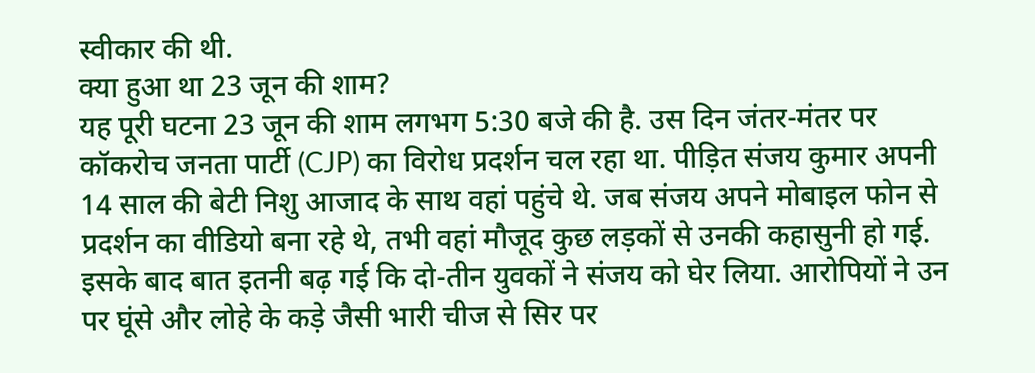स्वीकार की थी.
क्या हुआ था 23 जून की शाम?
यह पूरी घटना 23 जून की शाम लगभग 5:30 बजे की है. उस दिन जंतर-मंतर पर कॉकरोच जनता पार्टी (CJP) का विरोध प्रदर्शन चल रहा था. पीड़ित संजय कुमार अपनी 14 साल की बेटी निशु आजाद के साथ वहां पहुंचे थे. जब संजय अपने मोबाइल फोन से प्रदर्शन का वीडियो बना रहे थे, तभी वहां मौजूद कुछ लड़कों से उनकी कहासुनी हो गई. इसके बाद बात इतनी बढ़ गई कि दो-तीन युवकों ने संजय को घेर लिया. आरोपियों ने उन पर घूंसे और लोहे के कड़े जैसी भारी चीज से सिर पर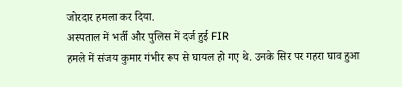जोरदार हमला कर दिया.
अस्पताल में भर्ती और पुलिस में दर्ज हुई FIR
हमले में संजय कुमार गंभीर रूप से घायल हो गए थे. उनके सिर पर गहरा घाव हुआ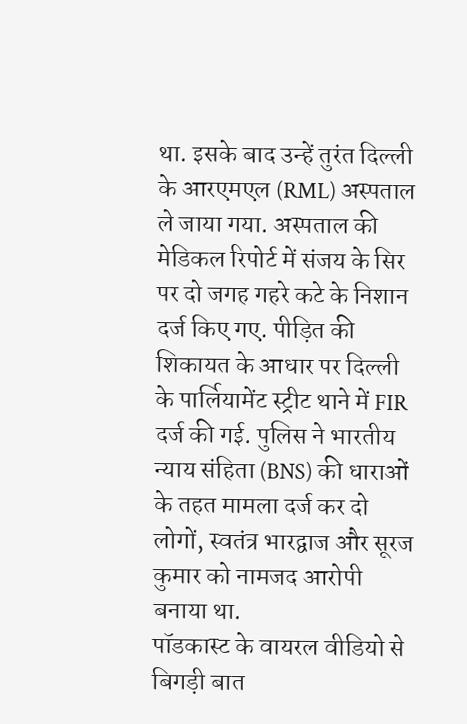था. इसके बाद उन्हें तुरंत दिल्ली के आरएमएल (RML) अस्पताल ले जाया गया. अस्पताल की मेडिकल रिपोर्ट में संजय के सिर पर दो जगह गहरे कटे के निशान दर्ज किए गए. पीड़ित की शिकायत के आधार पर दिल्ली के पार्लियामेंट स्ट्रीट थाने में FIR दर्ज की गई. पुलिस ने भारतीय न्याय संहिता (BNS) की धाराओं के तहत मामला दर्ज कर दो लोगों, स्वतंत्र भारद्वाज और सूरज कुमार को नामजद आरोपी बनाया था.
पॉडकास्ट के वायरल वीडियो से बिगड़ी बात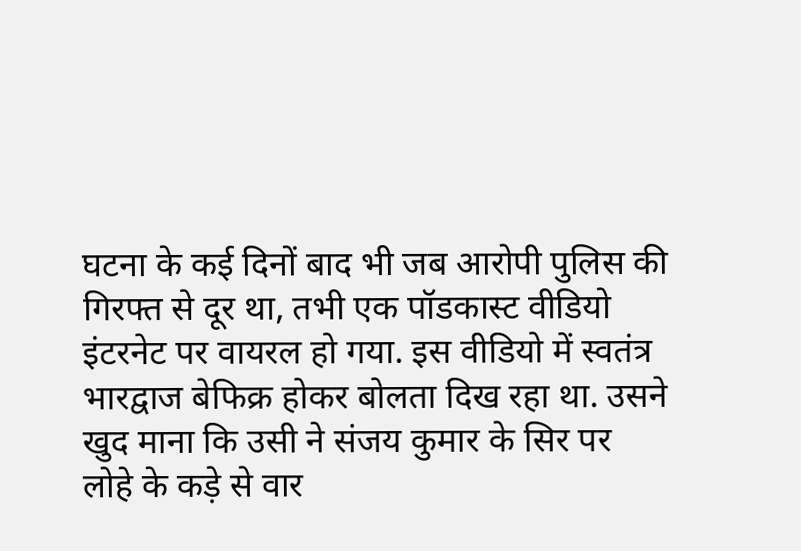घटना के कई दिनों बाद भी जब आरोपी पुलिस की गिरफ्त से दूर था, तभी एक पॉडकास्ट वीडियो इंटरनेट पर वायरल हो गया. इस वीडियो में स्वतंत्र भारद्वाज बेफिक्र होकर बोलता दिख रहा था. उसने खुद माना कि उसी ने संजय कुमार के सिर पर लोहे के कड़े से वार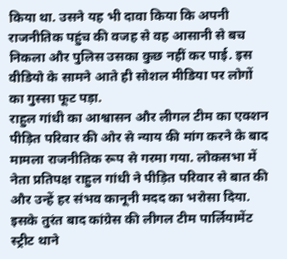किया था. उसने यह भी दावा किया कि अपनी राजनीतिक पहुंच की वजह से वह आसानी से बच निकला और पुलिस उसका कुछ नहीं कर पाई. इस वीडियो के सामने आते ही सोशल मीडिया पर लोगों का गुस्सा फूट पड़ा.
राहुल गांधी का आश्वासन और लीगल टीम का एक्शन
पीड़ित परिवार की ओर से न्याय की मांग करने के बाद मामला राजनीतिक रूप से गरमा गया. लोकसभा में नेता प्रतिपक्ष राहुल गांधी ने पीड़ित परिवार से बात की और उन्हें हर संभव कानूनी मदद का भरोसा दिया. इसके तुरंत बाद कांग्रेस की लीगल टीम पार्लियामेंट स्ट्रीट थाने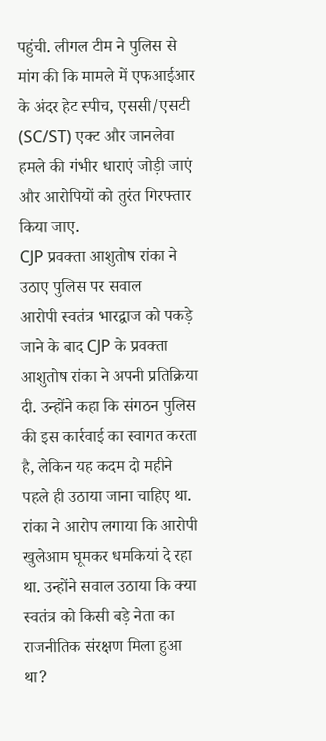पहुंची. लीगल टीम ने पुलिस से मांग की कि मामले में एफआईआर के अंदर हेट स्पीच, एससी/एसटी (SC/ST) एक्ट और जानलेवा हमले की गंभीर धाराएं जोड़ी जाएं और आरोपियों को तुरंत गिरफ्तार किया जाए.
CJP प्रवक्ता आशुतोष रांका ने उठाए पुलिस पर सवाल
आरोपी स्वतंत्र भारद्वाज को पकड़े जाने के बाद CJP के प्रवक्ता आशुतोष रांका ने अपनी प्रतिक्रिया दी. उन्होंने कहा कि संगठन पुलिस की इस कार्रवाई का स्वागत करता है, लेकिन यह कदम दो महीने पहले ही उठाया जाना चाहिए था. रांका ने आरोप लगाया कि आरोपी खुलेआम घूमकर धमकियां दे रहा था. उन्होंने सवाल उठाया कि क्या स्वतंत्र को किसी बड़े नेता का राजनीतिक संरक्षण मिला हुआ था?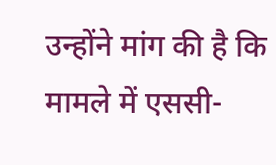उन्होंने मांग की है कि मामले में एससी-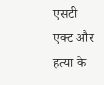एसटी एक्ट और हत्या के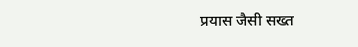प्रयास जैसी सख्त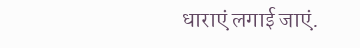धाराएं लगाई जाएं.